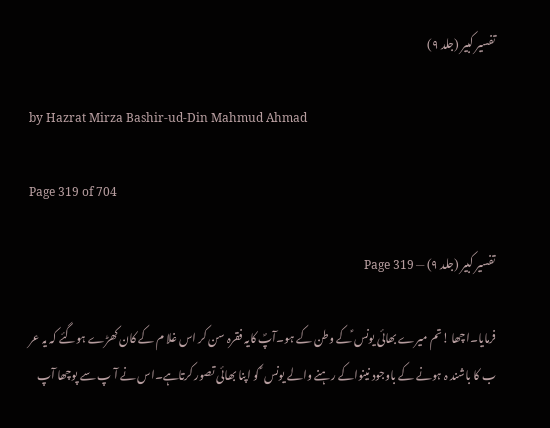تفسیر کبیر (جلد ۹)

by Hazrat Mirza Bashir-ud-Din Mahmud Ahmad

Page 319 of 704

تفسیر کبیر (جلد ۹) — Page 319

فرمایا۔اچھا !تم میرے بھائی یونس ؑکے وطن کے ہو۔آپؐ کایہ فقرہ سن کر اس غلا م کے کان کھڑے ہوگئے کہ یہ عر ب کا باشند ہ ہونے کے باوجود نینواکے رہنے والے یونس ؑ کو اپنا بھائی تصور کرتاہے۔اس نے آ پ سے پوچھا آپ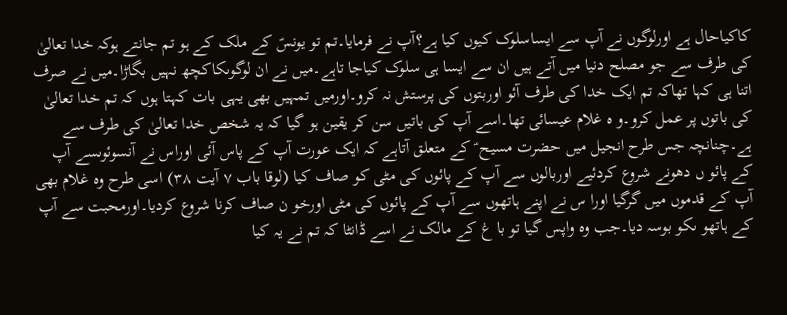کاکیاحال ہے اورلوگوں نے آپ سے ایساسلوک کیوں کیا ہے؟آپ نے فرمایا۔تم تو یونسؑ کے ملک کے ہو تم جانتے ہوکہ خدا تعالیٰ کی طرف سے جو مصلح دنیا میں آتے ہیں ان سے ایسا ہی سلوک کیاجا تاہے۔میں نے ان لوگوںکاکچھ نہیں بگاڑا۔میں نے صرف اتنا ہی کہا تھاکہ تم ایک خدا کی طرف آئو اوربتوں کی پرستش نہ کرو۔اورمیں تمہیں بھی یہی بات کہتا ہوں کہ تم خدا تعالیٰ کی باتوں پر عمل کرو۔و ہ غلام عیسائی تھا۔اسے آپ کی باتیں سن کر یقین ہو گیا کہ یہ شخص خدا تعالیٰ کی طرف سے ہے۔چنانچہ جس طرح انجیل میں حضرت مسیح ؑ کے متعلق آتاہے کہ ایک عورت آپ کے پاس آئی اوراس نے آنسوئوںسے آپ کے پائو ں دھونے شروع کردئیے اوربالوں سے آپ کے پائوں کی مٹی کو صاف کیا (لوقا باب ۷ آیت ۳۸) اسی طرح وہ غلام بھی آپ کے قدموں میں گرگیا اورا س نے اپنے ہاتھوں سے آپ کے پائوں کی مٹی اورخو ن صاف کرنا شروع کردیا۔اورمحبت سے آپ کے ہاتھو ںکو بوسہ دیا۔جب وہ واپس گیا تو با غ کے مالک نے اسے ڈانٹا کہ تم نے یہ کیا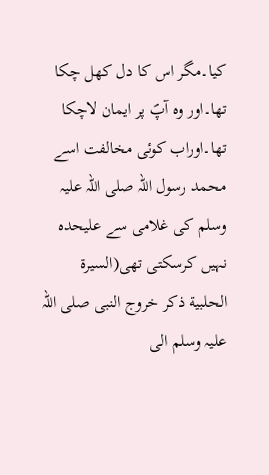کیا۔مگر اس کا دل کھل چکا تھا۔اور وہ آپؐ پر ایمان لاچکا تھا۔اوراب کوئی مخالفت اسے محمد رسول اللہ صلی اللہ علیہ وسلم کی غلامی سے علیحدہ نہیں کرسکتی تھی(السیرة الحلبیة ذکر خروج النبی صلی اللہ علیہ وسلم الی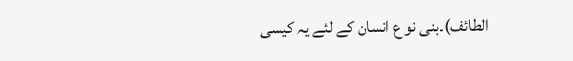الطائف)۔بنی نو ع انسان کے لئے یہ کیسی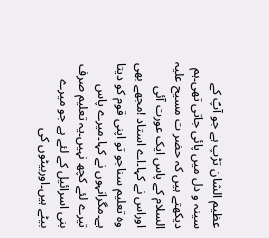عظیم الشان تڑپ ہے جو آپؐ کے سینہ و دل میں پائی جاتی تھی۔ہم دیکھتے ہیں کہ حضر ت مسیح علیہ السلام کے پاس ایک عورت آئی اوراس نے کہا۔اے استاد !مجھے بھی وہ تعلیم سناجو تو اپنی قوم کو دیتا ہے۔مگرانہوں نے کہا۔میرے پاس تیرے لئے کچھ نہیں۔یہ تعلیم صرف بنی اسرائیل کے لئے ہے جو میرے بیٹے ہیں۔اوربیٹوں کی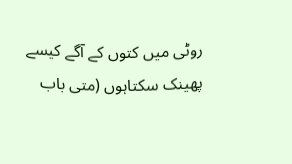روٹی میں کتوں کے آگے کیسے پھینک سکتاہوں (متی باب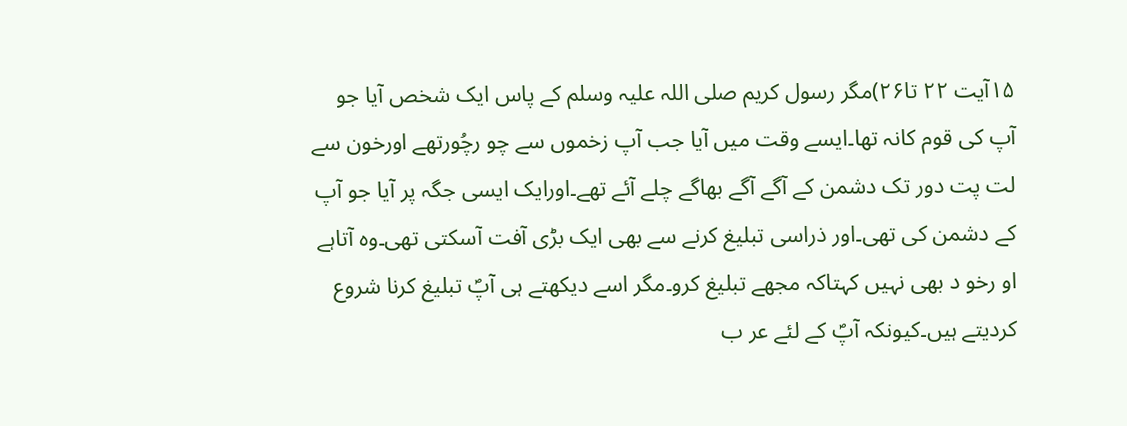۱۵آیت ۲۲ تا۲۶)مگر رسول کریم صلی اللہ علیہ وسلم کے پاس ایک شخص آیا جو آپ کی قوم کانہ تھا۔ایسے وقت میں آیا جب آپ زخموں سے چو رچُورتھے اورخون سے لت پت دور تک دشمن کے آگے آگے بھاگے چلے آئے تھے۔اورایک ایسی جگہ پر آیا جو آپ کے دشمن کی تھی۔اور ذراسی تبلیغ کرنے سے بھی ایک بڑی آفت آسکتی تھی۔وہ آتاہے او رخو د بھی نہیں کہتاکہ مجھے تبلیغ کرو۔مگر اسے دیکھتے ہی آپؐ تبلیغ کرنا شروع کردیتے ہیں۔کیونکہ آپؐ کے لئے عر ب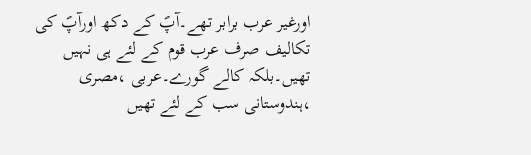اورغیر عرب برابر تھے۔آپؐ کے دکھ اورآپؐ کی تکالیف صرف عرب قوم کے لئے ہی نہیں تھیں۔بلکہ کالے گورے۔عربی ،مصری ،ہندوستانی سب کے لئے تھیں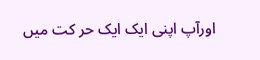اورآپ اپنی ایک ایک حر کت میں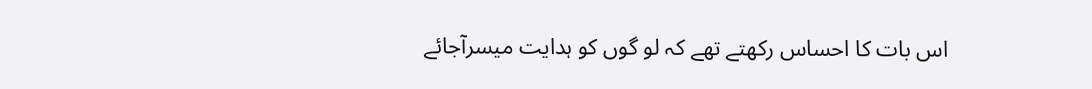اس بات کا احساس رکھتے تھے کہ لو گوں کو ہدایت میسرآجائے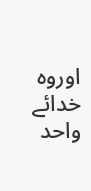اوروہ خدائے واحد